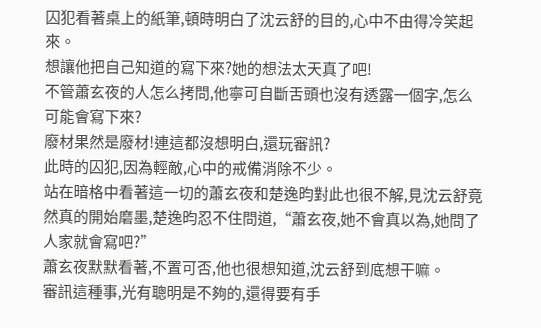囚犯看著桌上的紙筆,頓時明白了沈云舒的目的,心中不由得冷笑起來。
想讓他把自己知道的寫下來?她的想法太天真了吧!
不管蕭玄夜的人怎么拷問,他寧可自斷舌頭也沒有透露一個字,怎么可能會寫下來?
廢材果然是廢材!連這都沒想明白,還玩審訊?
此時的囚犯,因為輕敵,心中的戒備消除不少。
站在暗格中看著這一切的蕭玄夜和楚逸昀對此也很不解,見沈云舒竟然真的開始磨墨,楚逸昀忍不住問道,“蕭玄夜,她不會真以為,她問了人家就會寫吧?”
蕭玄夜默默看著,不置可否,他也很想知道,沈云舒到底想干嘛。
審訊這種事,光有聰明是不夠的,還得要有手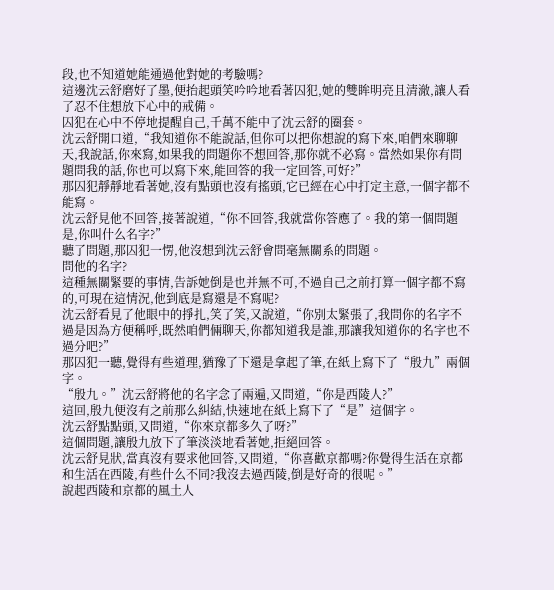段,也不知道她能通過他對她的考驗嗎?
這邊沈云舒磨好了墨,便抬起頭笑吟吟地看著囚犯,她的雙眸明亮且清澈,讓人看了忍不住想放下心中的戒備。
囚犯在心中不停地提醒自己,千萬不能中了沈云舒的圈套。
沈云舒開口道,“我知道你不能說話,但你可以把你想說的寫下來,咱們來聊聊天,我說話,你來寫,如果我的問題你不想回答,那你就不必寫。當然如果你有問題問我的話,你也可以寫下來,能回答的我一定回答,可好?”
那囚犯靜靜地看著她,沒有點頭也沒有搖頭,它已經在心中打定主意,一個字都不能寫。
沈云舒見他不回答,接著說道,“你不回答,我就當你答應了。我的第一個問題是,你叫什么名字?”
聽了問題,那囚犯一愣,他沒想到沈云舒會問毫無關系的問題。
問他的名字?
這種無關緊要的事情,告訴她倒是也并無不可,不過自己之前打算一個字都不寫的,可現在這情況,他到底是寫還是不寫呢?
沈云舒看見了他眼中的掙扎,笑了笑,又說道,“你別太緊張了,我問你的名字不過是因為方便稱呼,既然咱們倆聊天,你都知道我是誰,那讓我知道你的名字也不過分吧?”
那囚犯一聽,覺得有些道理,猶豫了下還是拿起了筆,在紙上寫下了“殷九”兩個字。
“殷九。”沈云舒將他的名字念了兩遍,又問道,“你是西陵人?”
這回,殷九便沒有之前那么糾結,快速地在紙上寫下了“是”這個字。
沈云舒點點頭,又問道,“你來京都多久了呀?”
這個問題,讓殷九放下了筆淡淡地看著她,拒絕回答。
沈云舒見狀,當真沒有要求他回答,又問道,“你喜歡京都嗎?你覺得生活在京都和生活在西陵,有些什么不同?我沒去過西陵,倒是好奇的很呢。”
說起西陵和京都的風土人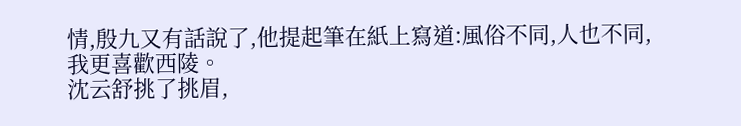情,殷九又有話說了,他提起筆在紙上寫道:風俗不同,人也不同,我更喜歡西陵。
沈云舒挑了挑眉,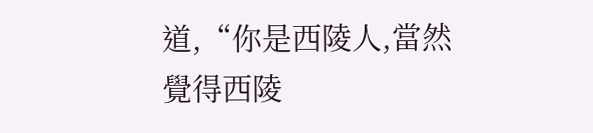道,“你是西陵人,當然覺得西陵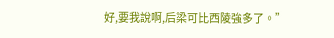好,要我說啊,后梁可比西陵強多了。”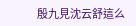殷九見沈云舒這么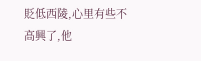貶低西陵,心里有些不高興了,他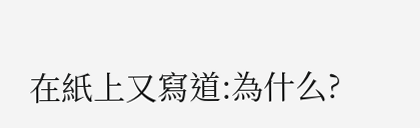在紙上又寫道:為什么?